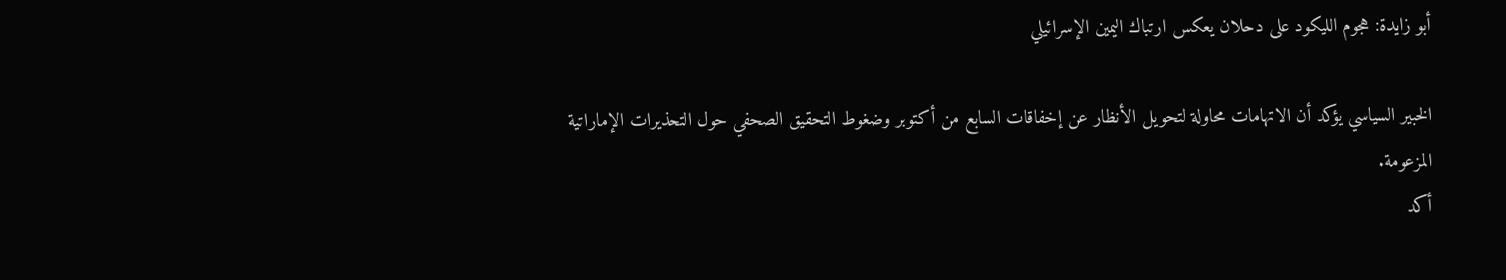أبو زايدة: هجوم الليكود على دحلان يعكس ارتباك اليمين الإسرائيلي

الخبير السياسي يؤكد أن الاتهامات محاولة لتحويل الأنظار عن إخفاقات السابع من أكتوبر وضغوط التحقيق الصحفي حول التحذيرات الإماراتية المزعومة.
أكد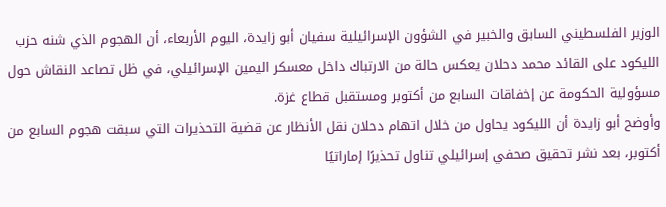الوزير الفلسطيني السابق والخبير في الشؤون الإسرائيلية سفيان أبو زايدة، اليوم الأربعاء، أن الهجوم الذي شنه حزب الليكود على القائد محمد دحلان يعكس حالة من الارتباك داخل معسكر اليمين الإسرائيلي، في ظل تصاعد النقاش حول مسؤولية الحكومة عن إخفاقات السابع من أكتوبر ومستقبل قطاع غزة.
وأوضح أبو زايدة أن الليكود يحاول من خلال اتهام دحلان نقل الأنظار عن قضية التحذيرات التي سبقت هجوم السابع من أكتوبر، بعد نشر تحقيق صحفي إسرائيلي تناول تحذيرًا إماراتيًا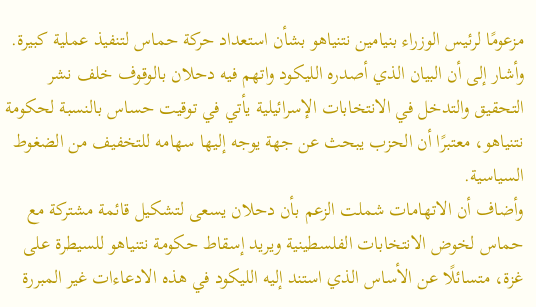مزعومًا لرئيس الوزراء بنيامين نتنياهو بشأن استعداد حركة حماس لتنفيذ عملية كبيرة.
وأشار إلى أن البيان الذي أصدره الليكود واتهم فيه دحلان بالوقوف خلف نشر التحقيق والتدخل في الانتخابات الإسرائيلية يأتي في توقيت حساس بالنسبة لحكومة نتنياهو، معتبرًا أن الحزب يبحث عن جهة يوجه إليها سهامه للتخفيف من الضغوط السياسية.
وأضاف أن الاتهامات شملت الزعم بأن دحلان يسعى لتشكيل قائمة مشتركة مع حماس لخوض الانتخابات الفلسطينية ويريد إسقاط حكومة نتنياهو للسيطرة على غزة، متسائلًا عن الأساس الذي استند إليه الليكود في هذه الادعاءات غير المبررة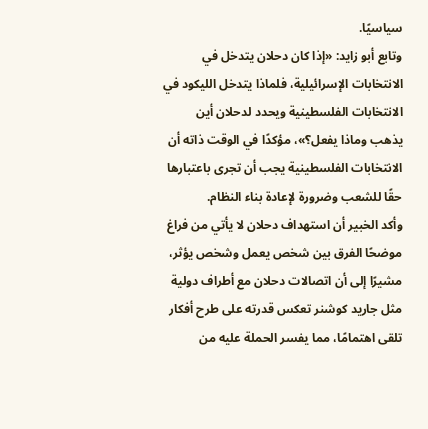سياسيًا.
وتابع أبو زايد: «إذا كان دحلان يتدخل في الانتخابات الإسرائيلية، فلماذا يتدخل الليكود في الانتخابات الفلسطينية ويحدد لدحلان أين يذهب وماذا يفعل؟»، مؤكدًا في الوقت ذاته أن الانتخابات الفلسطينية يجب أن تجرى باعتبارها حقًا للشعب وضرورة لإعادة بناء النظام.
وأكد الخبير أن استهداف دحلان لا يأتي من فراغ موضحًا الفرق بين شخص يعمل وشخص يؤثر، مشيرًا إلى أن اتصالات دحلان مع أطراف دولية مثل جاريد كوشنر تعكس قدرته على طرح أفكار تلقى اهتمامًا، مما يفسر الحملة عليه من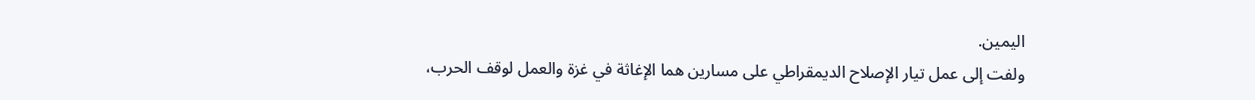اليمين.
ولفت إلى عمل تيار الإصلاح الديمقراطي على مسارين هما الإغاثة في غزة والعمل لوقف الحرب،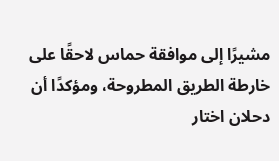مشيرًا إلى موافقة حماس لاحقًا على خارطة الطريق المطروحة، ومؤكدًا أن دحلان اختار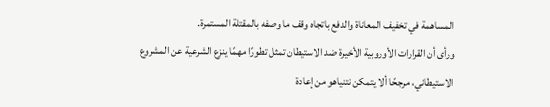المساهمة في تخفيف المعاناة والدفع باتجاه وقف ما وصفه بالمقتلة المستمرة.
ورأى أن القرارات الأوروبية الأخيرة ضد الاستيطان تمثل تطورًا مهمًا ينزع الشرعية عن المشروع الاستيطاني، مرجحًا ألا يتمكن نتنياهو من إعادة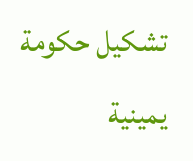تشكيل حكومة يمينية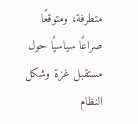متطرفة، ومتوقعًا صراعًا سياسيًا حول مستقبل غزة وشكل النظام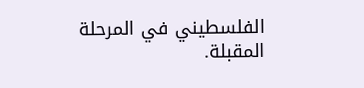الفلسطيني في المرحلة المقبلة.